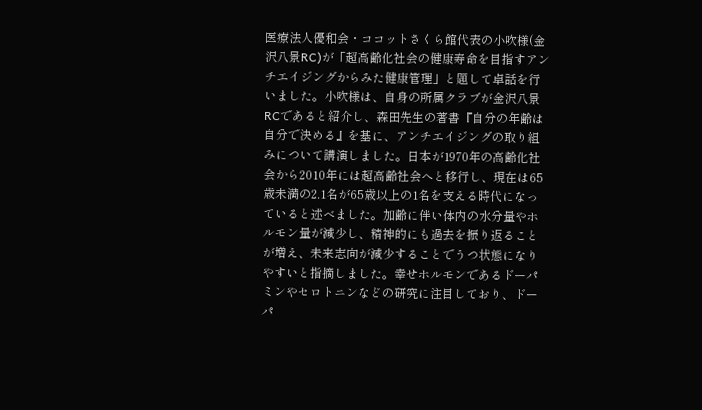医療法人優和会・ココットさくら館代表の小吹様(金沢八景RC)が「超高齢化社会の健康寿命を目指すアンチエイジングからみた健康管理」と題して卓話を行いました。小吹様は、自身の所属クラブが金沢八景RCであると紹介し、森田先生の著書『自分の年齢は自分で決める』を基に、アンチエイジングの取り組みについて講演しました。日本が1970年の高齢化社会から2010年には超高齢社会へと移行し、現在は65歳未満の2.1名が65歳以上の1名を支える時代になっていると述べました。加齢に伴い体内の水分量やホルモン量が減少し、精神的にも過去を振り返ることが増え、未来志向が減少することでうつ状態になりやすいと指摘しました。幸せホルモンであるドーパミンやセロトニンなどの研究に注目しており、ドーパ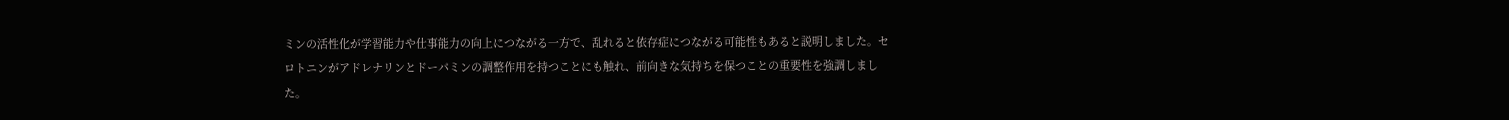ミンの活性化が学習能力や仕事能力の向上につながる一方で、乱れると依存症につながる可能性もあると説明しました。セロトニンがアドレナリンとドーパミンの調整作用を持つことにも触れ、前向きな気持ちを保つことの重要性を強調しました。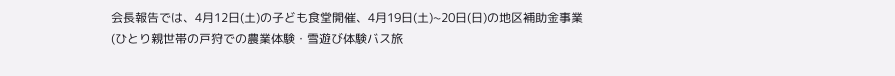会長報告では、4月12日(土)の子ども食堂開催、4月19日(土)~20日(日)の地区補助金事業(ひとり親世帯の戸狩での農業体験・雪遊び体験バス旅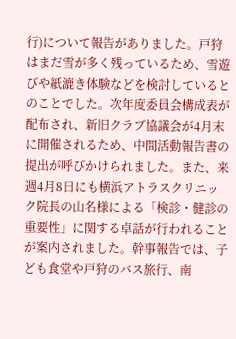行)について報告がありました。戸狩はまだ雪が多く残っているため、雪遊びや紙漉き体験などを検討しているとのことでした。次年度委員会構成表が配布され、新旧クラブ協議会が4月末に開催されるため、中間活動報告書の提出が呼びかけられました。また、来週4月8日にも横浜アトラスクリニック院長の山名様による「検診・健診の重要性」に関する卓話が行われることが案内されました。幹事報告では、子ども食堂や戸狩のバス旅行、南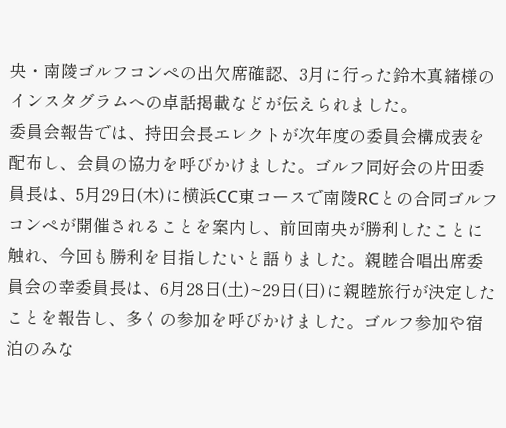央・南陵ゴルフコンペの出欠席確認、3月に行った鈴木真緒様のインスタグラムへの卓話掲載などが伝えられました。
委員会報告では、持田会長エレクトが次年度の委員会構成表を配布し、会員の協力を呼びかけました。ゴルフ同好会の片田委員長は、5月29日(木)に横浜CC東コースで南陵RCとの合同ゴルフコンペが開催されることを案内し、前回南央が勝利したことに触れ、今回も勝利を目指したいと語りました。親睦合唱出席委員会の幸委員長は、6月28日(土)~29日(日)に親睦旅行が決定したことを報告し、多くの参加を呼びかけました。ゴルフ参加や宿泊のみな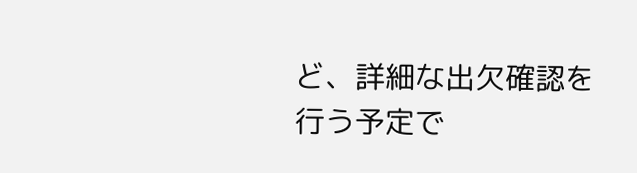ど、詳細な出欠確認を行う予定で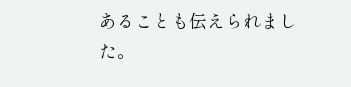あることも伝えられました。